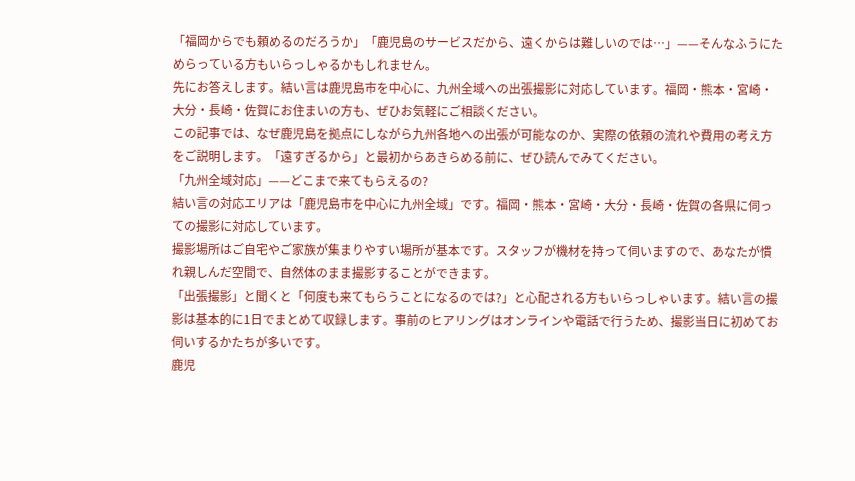「福岡からでも頼めるのだろうか」「鹿児島のサービスだから、遠くからは難しいのでは…」——そんなふうにためらっている方もいらっしゃるかもしれません。
先にお答えします。結い言は鹿児島市を中心に、九州全域への出張撮影に対応しています。福岡・熊本・宮崎・大分・長崎・佐賀にお住まいの方も、ぜひお気軽にご相談ください。
この記事では、なぜ鹿児島を拠点にしながら九州各地への出張が可能なのか、実際の依頼の流れや費用の考え方をご説明します。「遠すぎるから」と最初からあきらめる前に、ぜひ読んでみてください。
「九州全域対応」——どこまで来てもらえるの?
結い言の対応エリアは「鹿児島市を中心に九州全域」です。福岡・熊本・宮崎・大分・長崎・佐賀の各県に伺っての撮影に対応しています。
撮影場所はご自宅やご家族が集まりやすい場所が基本です。スタッフが機材を持って伺いますので、あなたが慣れ親しんだ空間で、自然体のまま撮影することができます。
「出張撮影」と聞くと「何度も来てもらうことになるのでは?」と心配される方もいらっしゃいます。結い言の撮影は基本的に1日でまとめて収録します。事前のヒアリングはオンラインや電話で行うため、撮影当日に初めてお伺いするかたちが多いです。
鹿児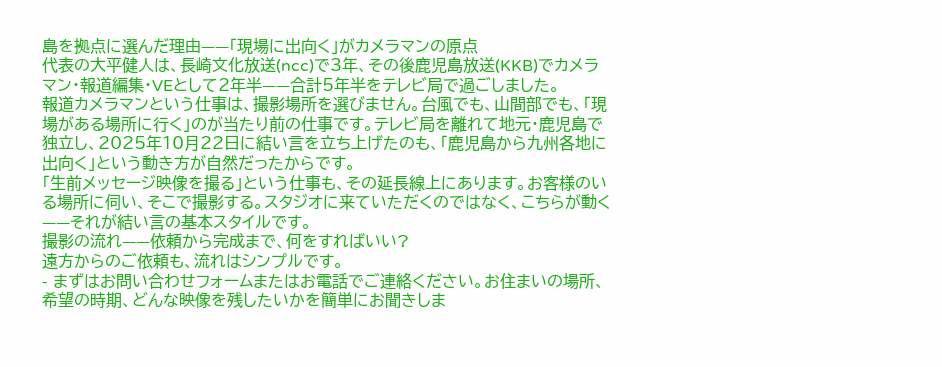島を拠点に選んだ理由——「現場に出向く」がカメラマンの原点
代表の大平健人は、長崎文化放送(ncc)で3年、その後鹿児島放送(KKB)でカメラマン・報道編集・VEとして2年半——合計5年半をテレビ局で過ごしました。
報道カメラマンという仕事は、撮影場所を選びません。台風でも、山間部でも、「現場がある場所に行く」のが当たり前の仕事です。テレビ局を離れて地元・鹿児島で独立し、2025年10月22日に結い言を立ち上げたのも、「鹿児島から九州各地に出向く」という動き方が自然だったからです。
「生前メッセージ映像を撮る」という仕事も、その延長線上にあります。お客様のいる場所に伺い、そこで撮影する。スタジオに来ていただくのではなく、こちらが動く——それが結い言の基本スタイルです。
撮影の流れ——依頼から完成まで、何をすればいい?
遠方からのご依頼も、流れはシンプルです。
- まずはお問い合わせフォームまたはお電話でご連絡ください。お住まいの場所、希望の時期、どんな映像を残したいかを簡単にお聞きしま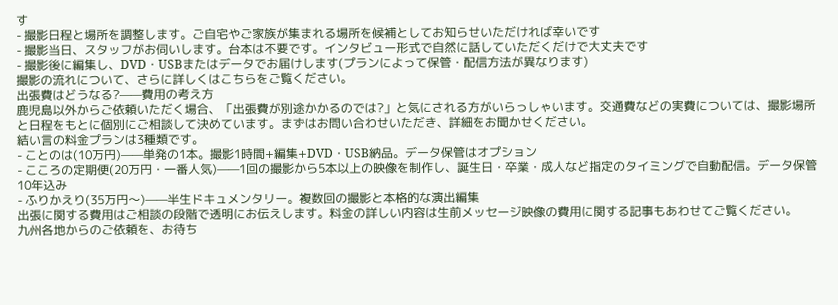す
- 撮影日程と場所を調整します。ご自宅やご家族が集まれる場所を候補としてお知らせいただければ幸いです
- 撮影当日、スタッフがお伺いします。台本は不要です。インタビュー形式で自然に話していただくだけで大丈夫です
- 撮影後に編集し、DVD・USBまたはデータでお届けします(プランによって保管・配信方法が異なります)
撮影の流れについて、さらに詳しくはこちらをご覧ください。
出張費はどうなる?——費用の考え方
鹿児島以外からご依頼いただく場合、「出張費が別途かかるのでは?」と気にされる方がいらっしゃいます。交通費などの実費については、撮影場所と日程をもとに個別にご相談して決めています。まずはお問い合わせいただき、詳細をお聞かせください。
結い言の料金プランは3種類です。
- ことのは(10万円)——単発の1本。撮影1時間+編集+DVD・USB納品。データ保管はオプション
- こころの定期便(20万円・一番人気)——1回の撮影から5本以上の映像を制作し、誕生日・卒業・成人など指定のタイミングで自動配信。データ保管10年込み
- ふりかえり(35万円〜)——半生ドキュメンタリー。複数回の撮影と本格的な演出編集
出張に関する費用はご相談の段階で透明にお伝えします。料金の詳しい内容は生前メッセージ映像の費用に関する記事もあわせてご覧ください。
九州各地からのご依頼を、お待ち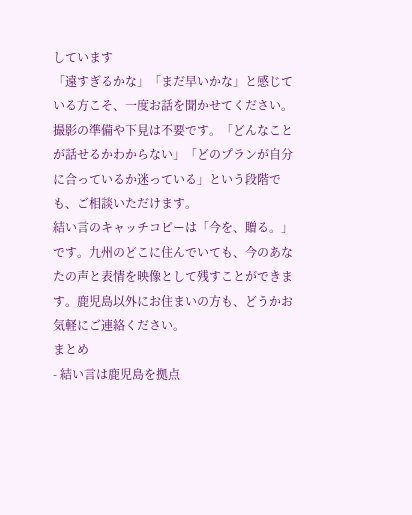しています
「遠すぎるかな」「まだ早いかな」と感じている方こそ、一度お話を聞かせてください。撮影の準備や下見は不要です。「どんなことが話せるかわからない」「どのプランが自分に合っているか迷っている」という段階でも、ご相談いただけます。
結い言のキャッチコピーは「今を、贈る。」です。九州のどこに住んでいても、今のあなたの声と表情を映像として残すことができます。鹿児島以外にお住まいの方も、どうかお気軽にご連絡ください。
まとめ
- 結い言は鹿児島を拠点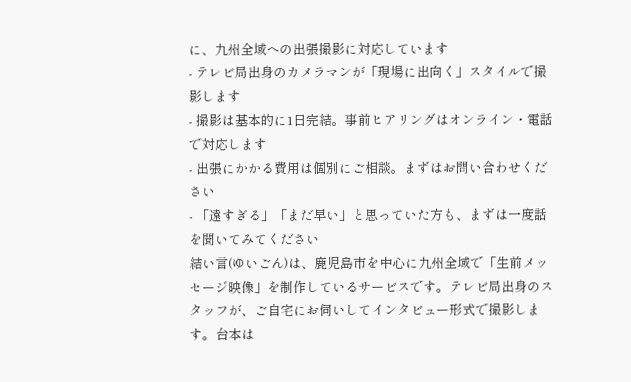に、九州全域への出張撮影に対応しています
- テレビ局出身のカメラマンが「現場に出向く」スタイルで撮影します
- 撮影は基本的に1日完結。事前ヒアリングはオンライン・電話で対応します
- 出張にかかる費用は個別にご相談。まずはお問い合わせください
- 「遠すぎる」「まだ早い」と思っていた方も、まずは一度話を聞いてみてください
結い言(ゆいごん)は、鹿児島市を中心に九州全域で「生前メッセージ映像」を制作しているサービスです。テレビ局出身のスタッフが、ご自宅にお伺いしてインタビュー形式で撮影します。台本は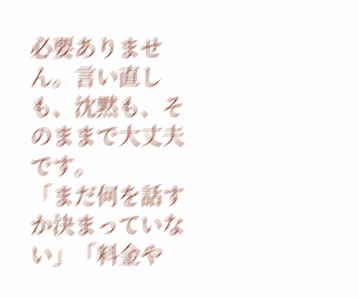必要ありません。言い直しも、沈黙も、そのままで大丈夫です。
「まだ何を話すか決まっていない」「料金や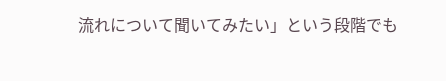流れについて聞いてみたい」という段階でも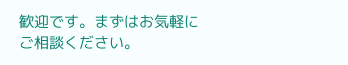歓迎です。まずはお気軽にご相談ください。